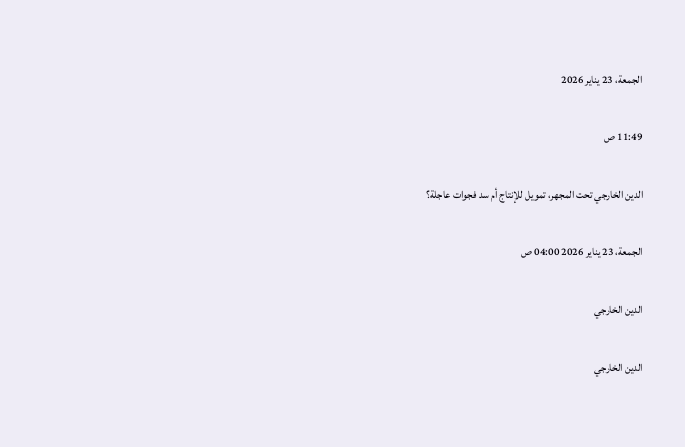الجمعة، 23 يناير 2026

11:49 ص

الدين الخارجي تحت المجهر، تمويل للإنتاج أم سد فجوات عاجلة؟

الجمعة، 23 يناير 2026 04:00 ص

الدين الخارجي

الدين الخارجي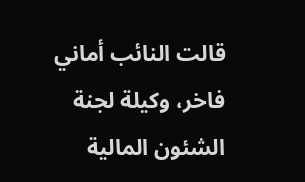قالت النائب أماني فاخر، وكيلة لجنة الشئون المالية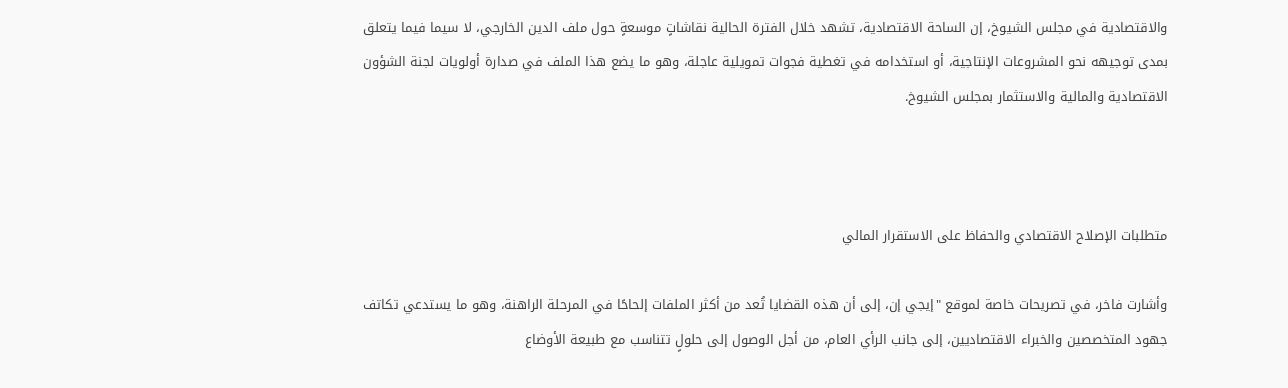والاقتصادية في مجلس الشيوخ، إن الساحة الاقتصادية، تشهد خلال الفترة الحالية نقاشاتٍ موسعةٍ حول ملف الدين الخارجي، لا سيما فيما يتعلق بمدى توجيهه نحو المشروعات الإنتاجية، أو استخدامه في تغطية فجوات تمويلية عاجلة، وهو ما يضع هذا الملف في صدارة أولويات لجنة الشؤون الاقتصادية والمالية والاستثمار بمجلس الشيوخ.



متطلبات الإصلاح الاقتصادي والحفاظ على الاستقرار المالي

وأشارت فاخر، في تصريحات خاصة لموقع "إيجي إن، إلى أن هذه القضايا تُعد من أكثر الملفات إلحاحًا في المرحلة الراهنة، وهو ما يستدعي تكاتف جهود المتخصصين والخبراء الاقتصاديين، إلى جانب الرأي العام، من أجل الوصول إلى حلولٍ تتناسب مع طبيعة الأوضاع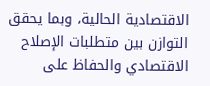الاقتصادية الحالية، وبما يحقق التوازن بين متطلبات الإصلاح الاقتصادي والحفاظ على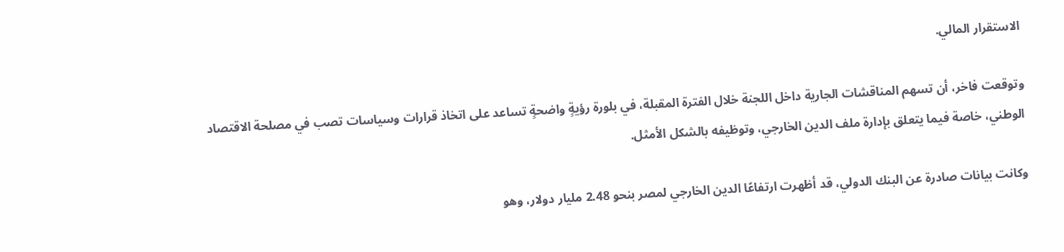الاستقرار المالي.

وتوقعت فاخر، أن تسهم المناقشات الجارية داخل اللجنة خلال الفترة المقبلة، في بلورة رؤيةٍ واضحةٍ تساعد على اتخاذ قرارات وسياسات تصب في مصلحة الاقتصاد الوطني، خاصة فيما يتعلق بإدارة ملف الدين الخارجي، وتوظيفه بالشكل الأمثل.

وكانت بيانات صادرة عن البنك الدولي، قد أظهرت ارتفاعًا الدين الخارجي لمصر بنحو 2.48 مليار دولار، وهو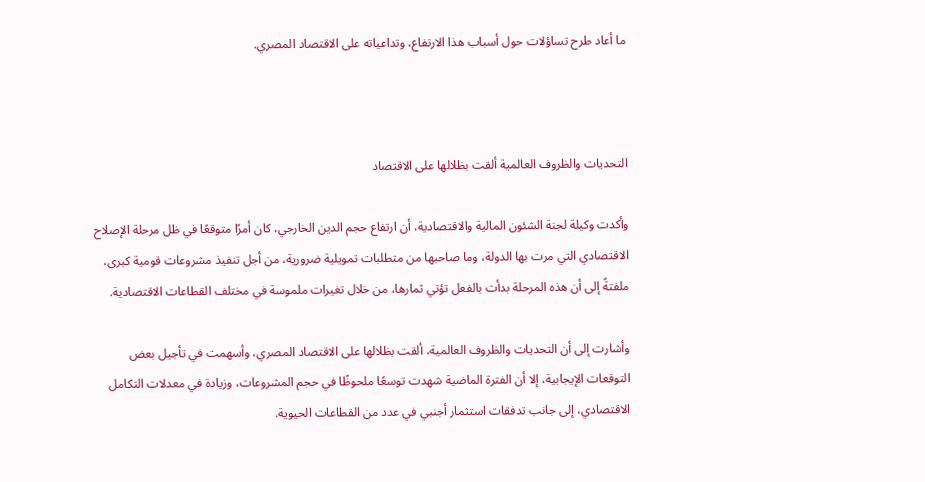ما أعاد طرح تساؤلات حول أسباب هذا الارتفاع، وتداعياته على الاقتصاد المصري.



التحديات والظروف العالمية ألقت بظلالها على الاقتصاد

وأكدت وكيلة لجنة الشئون المالية والاقتصادية، أن ارتفاع حجم الدين الخارجي، كان أمرًا متوقعًا في ظل مرحلة الإصلاح الاقتصادي التي مرت بها الدولة، وما صاحبها من متطلبات تمويلية ضرورية، من أجل تنفيذ مشروعات قومية كبرى، ملفتةً إلى أن هذه المرحلة بدأت بالفعل تؤتي ثمارها، من خلال تغيرات ملموسة في مختلف القطاعات الاقتصادية.

وأشارت إلى أن التحديات والظروف العالمية، ألقت بظلالها على الاقتصاد المصري، وأسهمت في تأجيل بعض التوقعات الإيجابية، إلا أن الفترة الماضية شهدت توسعًا ملحوظًا في حجم المشروعات، وزيادة في معدلات التكامل الاقتصادي، إلى جانب تدفقات استثمار أجنبي في عدد من القطاعات الحيوية.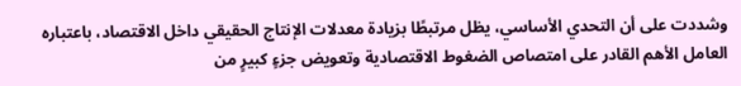وشددت على أن التحدي الأساسي، يظل مرتبطًا بزيادة معدلات الإنتاج الحقيقي داخل الاقتصاد، باعتباره العامل الأهم القادر على امتصاص الضغوط الاقتصادية وتعويض جزءٍ كبيرٍ من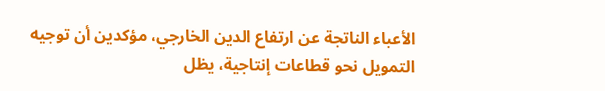الأعباء الناتجة عن ارتفاع الدين الخارجي، مؤكدين أن توجيه التمويل نحو قطاعات إنتاجية، يظل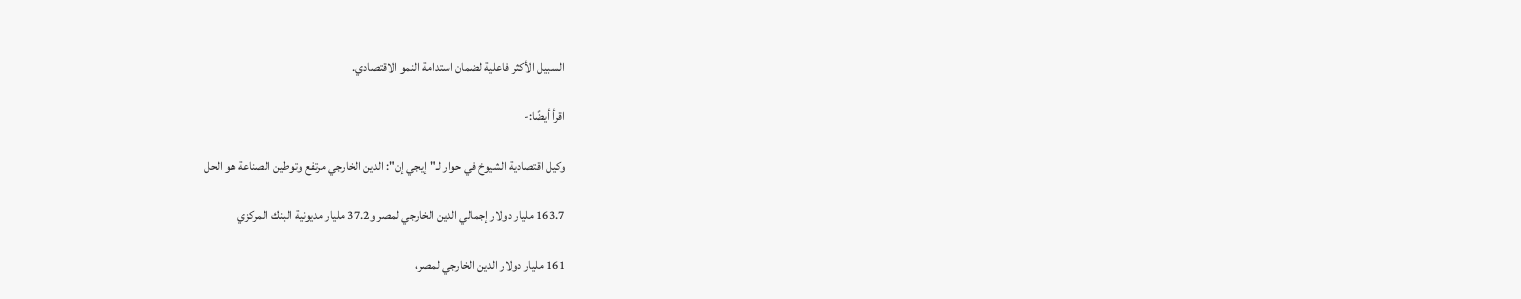السبيل الأكثر فاعلية لضمان استدامة النمو الاقتصادي.

اقرأ أيضًا:-

وكيل اقتصادية الشيوخ في حوار لـ"إيجي إن": الدين الخارجي مرتفع وتوطين الصناعة هو الحل

163.7 مليار دولار إجمالي الدين الخارجي لمصر و37.2 مليار مديونية البنك المركزي

161 مليار دولار الدين الخارجي لمصر،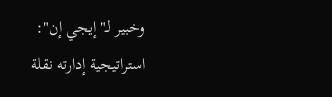وخبير لـ"إيجي إن": استراتيجية إدارته نقلة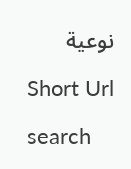نوعية

Short Url

search